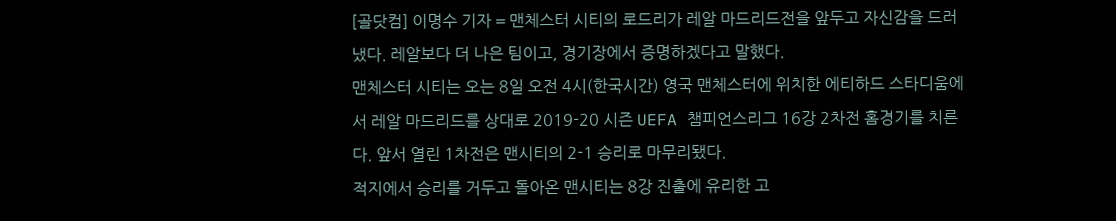[골닷컴] 이명수 기자 = 맨체스터 시티의 로드리가 레알 마드리드전을 앞두고 자신감을 드러냈다. 레알보다 더 나은 팀이고, 경기장에서 증명하겠다고 말했다.
맨체스터 시티는 오는 8일 오전 4시(한국시간) 영국 맨체스터에 위치한 에티하드 스타디움에서 레알 마드리드를 상대로 2019-20 시즌 UEFA 챔피언스리그 16강 2차전 홈경기를 치른다. 앞서 열린 1차전은 맨시티의 2-1 승리로 마무리됐다.
적지에서 승리를 거두고 돌아온 맨시티는 8강 진출에 유리한 고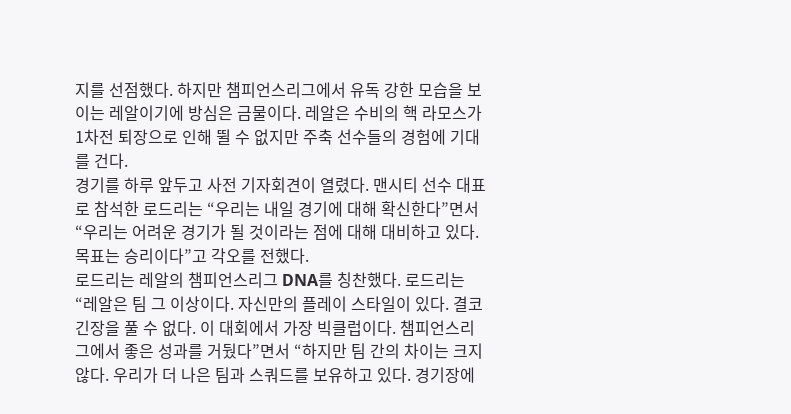지를 선점했다. 하지만 챔피언스리그에서 유독 강한 모습을 보이는 레알이기에 방심은 금물이다. 레알은 수비의 핵 라모스가 1차전 퇴장으로 인해 뛸 수 없지만 주축 선수들의 경험에 기대를 건다.
경기를 하루 앞두고 사전 기자회견이 열렸다. 맨시티 선수 대표로 참석한 로드리는 “우리는 내일 경기에 대해 확신한다”면서 “우리는 어려운 경기가 될 것이라는 점에 대해 대비하고 있다. 목표는 승리이다”고 각오를 전했다.
로드리는 레알의 챔피언스리그 DNA를 칭찬했다. 로드리는 “레알은 팀 그 이상이다. 자신만의 플레이 스타일이 있다. 결코 긴장을 풀 수 없다. 이 대회에서 가장 빅클럽이다. 챔피언스리그에서 좋은 성과를 거뒀다”면서 “하지만 팀 간의 차이는 크지 않다. 우리가 더 나은 팀과 스쿼드를 보유하고 있다. 경기장에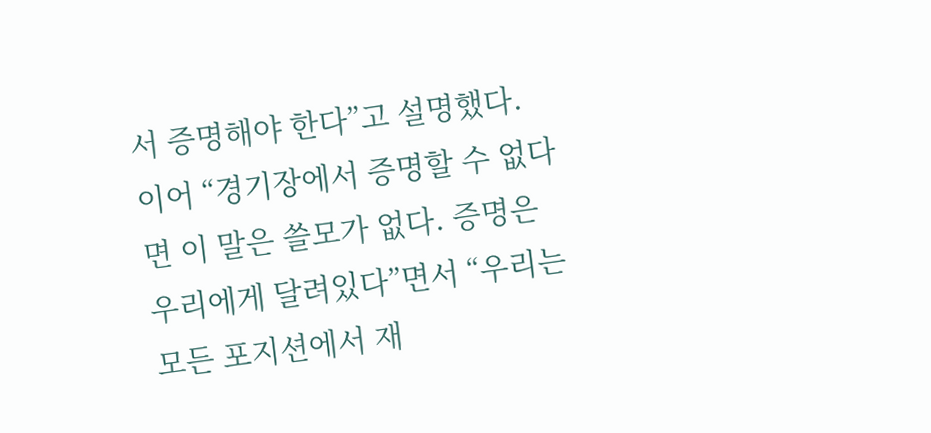서 증명해야 한다”고 설명했다.
이어 “경기장에서 증명할 수 없다면 이 말은 쓸모가 없다. 증명은 우리에게 달려있다”면서 “우리는 모든 포지션에서 재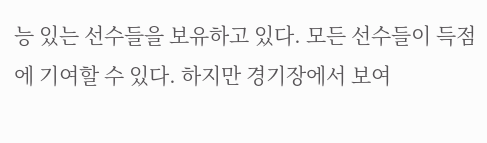능 있는 선수들을 보유하고 있다. 모든 선수들이 득점에 기여할 수 있다. 하지만 경기장에서 보여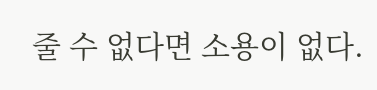줄 수 없다면 소용이 없다.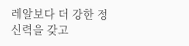레알보다 더 강한 정신력을 갖고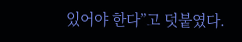있어야 한다”고 덧붙였다.